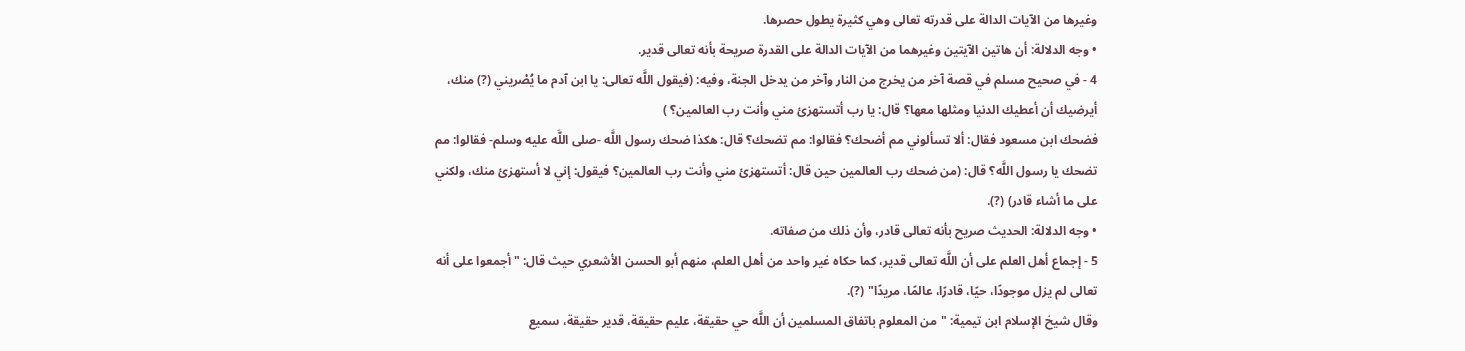وغيرها من الآيات الدالة على قدرته تعالى وهي كثيرة يطول حصرها.
• وجه الدلالة: أن هاتين الآيتين وغيرهما من الآيات الدالة على القدرة صريحة بأنه تعالى قدير.
4 - في صحيح مسلم في قصة آخر من يخرج من النار وآخر من يدخل الجنة، وفيه: (فيقول اللَّه تعالى: يا ابن آدم ما يُصْريني (?) منك، أيرضيك أن أعطيك الدنيا ومثلها معها؟ قال: يا رب أتستهزئ مني وأنت رب العالمين؟ )
فضحك ابن مسعود فقال: ألا تسألوني مم أضحك؟ فقالوا: مم تضحك؟ قال: هكذا ضحك رسول اللَّه -صلى اللَّه عليه وسلم- فقالوا: مم تضحك يا رسول اللَّه؟ قال: (من ضحك رب العالمين حين قال: أتستهزئ مني وأنت رب العالمين؟ فيقول: إني لا أستهزئ منك، ولكني على ما أشاء قادر) (?).
• وجه الدلالة: الحديث صريح بأنه تعالى قادر، وأن ذلك من صفاته.
5 - إجماع أهل العلم على أن اللَّه تعالى قدير، كما حكاه غير واحد من أهل العلم، منهم أبو الحسن الأشعري حيث قال: "أجمعوا على أنه تعالى لم يزل موجودًا، حيًا، قادرًا، عالمًا، مريدًا" (?).
وقال شيخ الإسلام ابن تيمية: "من المعلوم باتفاق المسلمين أن اللَّه حي حقيقة، عليم حقيقة، قدير حقيقة، سميع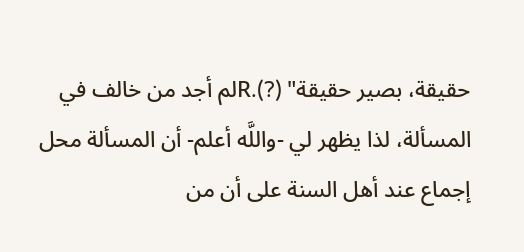حقيقة، بصير حقيقة" (?).Rلم أجد من خالف في المسألة، لذا يظهر لي -واللَّه أعلم- أن المسألة محل إجماع عند أهل السنة على أن من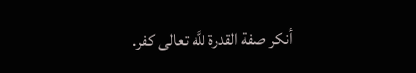أنكر صفة القدرة للَّه تعالى كفر.